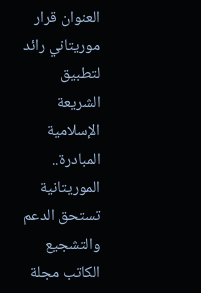العنوان قرار موريتاني رائد لتطبيق الشريعة الإسلامية المبادرة.. الموريتانية تستحق الدعم والتشجيع
الكاتب مجلة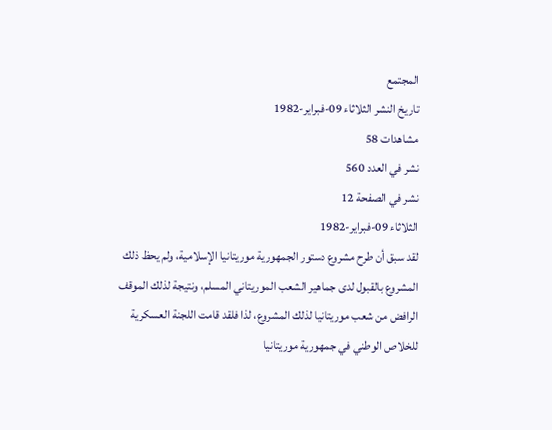المجتمع
تاريخ النشر الثلاثاء 09-فبراير-1982
مشاهدات 58
نشر في العدد 560
نشر في الصفحة 12
الثلاثاء 09-فبراير-1982
لقد سبق أن طرح مشروع دستور الجمهورية موريتانيا الإسلامية، ولم يحظ ذلك المشروع بالقبول لدى جماهير الشعب الموريتاني المسلم، ونتيجة لذلك الموقف الرافض من شعب موريتانيا لذلك المشروع، لذا فلقد قامت اللجنة العسكرية للخلاص الوطني في جمهورية موريتانيا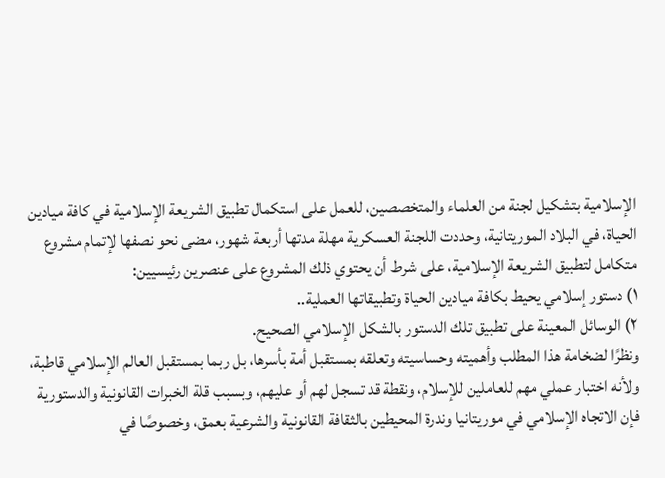الإسلامية بتشكيل لجنة من العلماء والمتخصصين، للعمل على استكمال تطبيق الشريعة الإسلامية في كافة ميادين الحياة، في البلاد الموريتانية، وحددت اللجنة العسكرية مهلة مدتها أربعة شهور، مضى نحو نصفها لإتمام مشروع متكامل لتطبيق الشريعة الإسلامية، على شرط أن يحتوي ذلك المشروع على عنصرين رئيسيين:
۱) دستور إسلامي يحيط بكافة ميادين الحياة وتطبيقاتها العملية..
۲) الوسائل المعينة على تطبيق تلك الدستور بالشكل الإسلامي الصحيح.
ونظرًا لضخامة هذا المطلب وأهميته وحساسيته وتعلقه بمستقبل أمة بأسرها، بل ربما بمستقبل العالم الإسلامي قاطبة، ولأنه اختبار عملي مهم للعاملين للإسلام، ونقطة قد تسجل لهم أو عليهم، وبسبب قلة الخبرات القانونية والدستورية فإن الاتجاه الإسلامي في موريتانيا وندرة المحيطين بالثقافة القانونية والشرعية بعمق، وخصوصًا في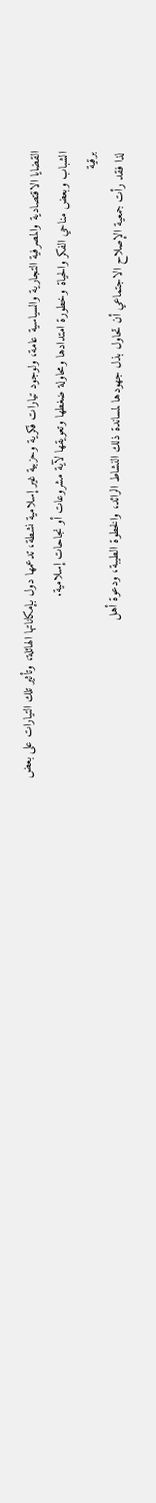القضايا الاقتصادية والمصرفية التجارية والسياسية عامة، ولوجود تيارات فكرية وحزبية غير إسلامية نشطة، تدعمها دول بإمكاناتها الهائلة، وتأثير تلك التيارات على بعض الشباب وبعض مناحي الفكر والحياة وخطورة امتدادها ومحاولة ضغطها وتعويقها لآية مشروعات أو نجاحات إسلامية.
برقية
لذا فقد رأت جمعية الإصلاح الاجتماعي أن تحاول بذل جهودها لمساندة ذلك النشاط الرائد، والخطوة الطيبة، ودعوة أهل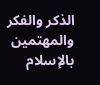الذكر والفكر والمهتمين بالإسلام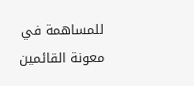للمساهمة في معونة القائمين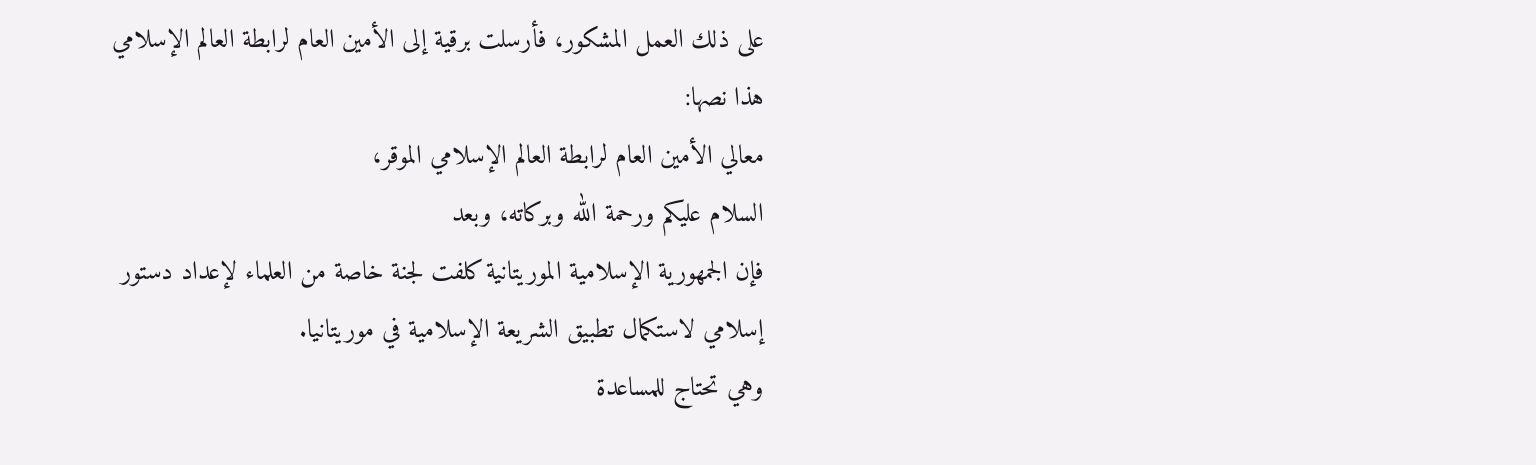على ذلك العمل المشكور، فأرسلت برقية إلى الأمين العام لرابطة العالم الإسلامي هذا نصها:
معالي الأمين العام لرابطة العالم الإسلامي الموقر،
السلام عليكم ورحمة الله وبركاته، وبعد
فإن الجمهورية الإسلامية الموريتانية كلفت لجنة خاصة من العلماء لإعداد دستور إسلامي لاستكمال تطبيق الشريعة الإسلامية في موريتانيا.
وهي تحتاج للمساعدة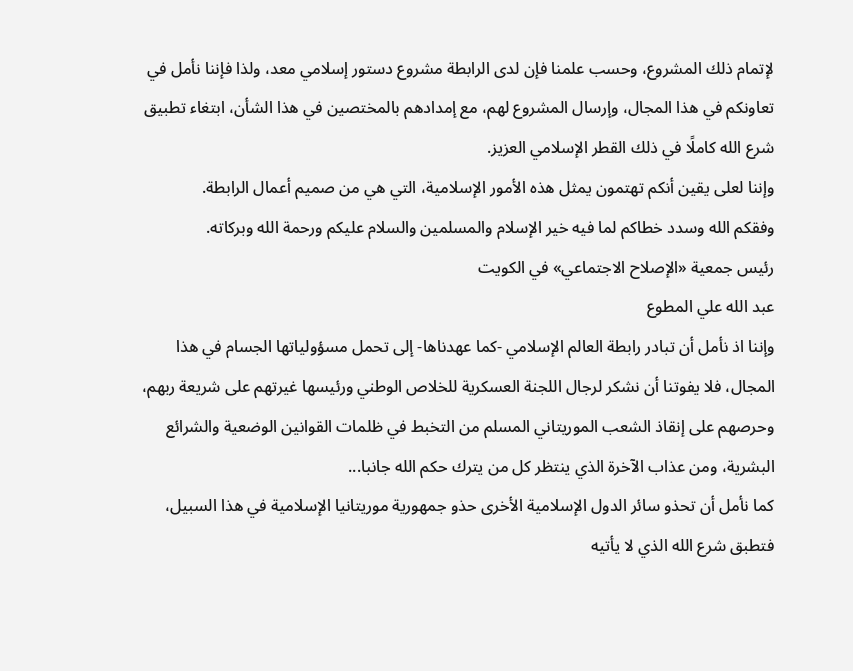لإتمام ذلك المشروع، وحسب علمنا فإن لدى الرابطة مشروع دستور إسلامي معد، ولذا فإننا نأمل في تعاونكم في هذا المجال، وإرسال المشروع لهم، مع إمدادهم بالمختصين في هذا الشأن، ابتغاء تطبيق شرع الله كاملًا في ذلك القطر الإسلامي العزيز.
وإننا لعلى يقين أنكم تهتمون يمثل هذه الأمور الإسلامية، التي هي من صميم أعمال الرابطة.
وفقكم الله وسدد خطاكم لما فيه خير الإسلام والمسلمين والسلام عليكم ورحمة الله وبركاته.
رئيس جمعية «الإصلاح الاجتماعي» في الكويت
عبد الله علي المطوع
وإننا اذ نأمل أن تبادر رابطة العالم الإسلامي -كما عهدناها- إلى تحمل مسؤولياتها الجسام في هذا المجال، فلا يفوتنا أن نشكر لرجال اللجنة العسكرية للخلاص الوطني ورئيسها غيرتهم على شريعة ربهم، وحرصهم على إنقاذ الشعب الموريتاني المسلم من التخبط في ظلمات القوانين الوضعية والشرائع البشرية، ومن عذاب الآخرة الذي ينتظر كل من يترك حكم الله جانبا...
كما نأمل أن تحذو سائر الدول الإسلامية الأخرى حذو جمهورية موريتانيا الإسلامية في هذا السبيل، فتطبق شرع الله الذي لا يأتيه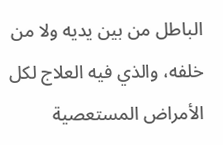الباطل من بين يديه ولا من خلفه، والذي فيه العلاج لكل الأمراض المستعصية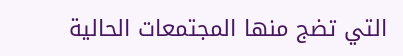التي تضج منها المجتمعات الحالية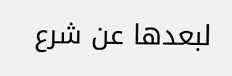لبعدها عن شرع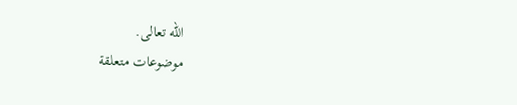الله تعالى.
موضوعات متعلقة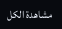مشاهدة الكل